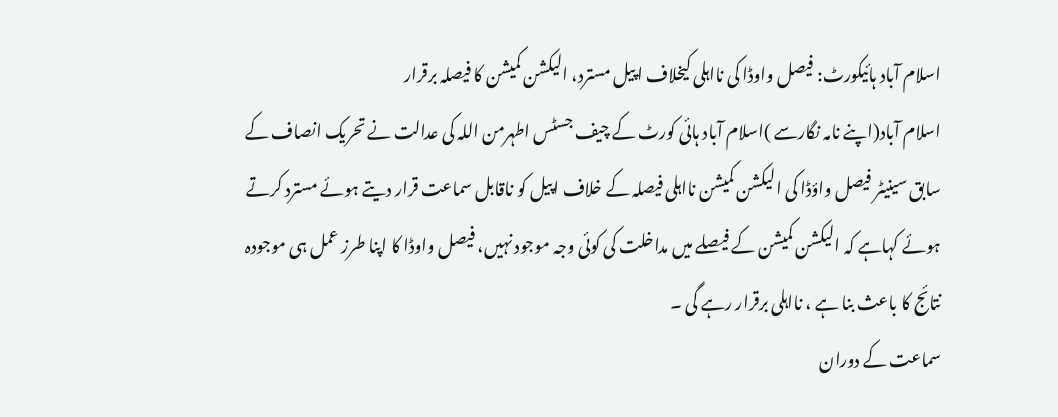اسلام آباد ہائیکورٹ: فیصل واوڈا کی نااہلی کیخلاف اپیل مسترد، الیکشن کمیشن کا فیصلہ برقرار
اسلام آباد(اپنے نامہ نگارسے )اسلام آباد ہائی کورٹ کے چیف جسٹس اطہرمن اللہ کی عدالت نے تحریک انصاف کے سابق سینیٹر فیصل واؤڈا کی الیکشن کمیشن نااہلی فیصلہ کے خلاف اپیل کو ناقابل سماعت قرار دیتے ہوئے مسترد کرتے ہوئے کہاہے کہ الیکشن کمیشن کے فیصلے میں مداخلت کی کوئی وجہ موجود نہیں، فیصل واوڈا کا اپنا طرز عمل ہی موجودہ نتائج کا باعث بنا ہے ، نااہلی برقرار رہے گی ۔
سماعت کے دوران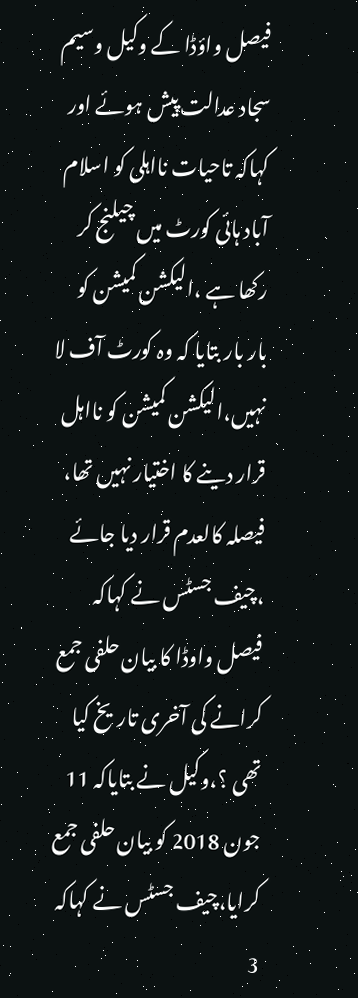فیصل واؤڈا کے وکیل وسیم سجاد عدالت پیش ہوئے اور کہاکہ تاحیات نااہلی کو اسلام آباد ہائی کورٹ میں چیلنج کر رکھا ہے ،الیکشن کمیشن کو بار بار بتایا کہ وہ کورٹ آف لا نہیں،الیکشن کمیشن کو نااہل قرار دینے کا اختیار نہیں تھا، فیصلہ کالعدم قرار دیا جائے ،چیف جسٹس نے کہاکہ فیصل واوڈا کا بیان حلفی جمع کرانے کی آخری تاریخ کیا تھی ؟،وکیل نے بتایاکہ 11 جون 2018 کو بیان حلفی جمع کرایا،چیف جسٹس نے کہاکہ 3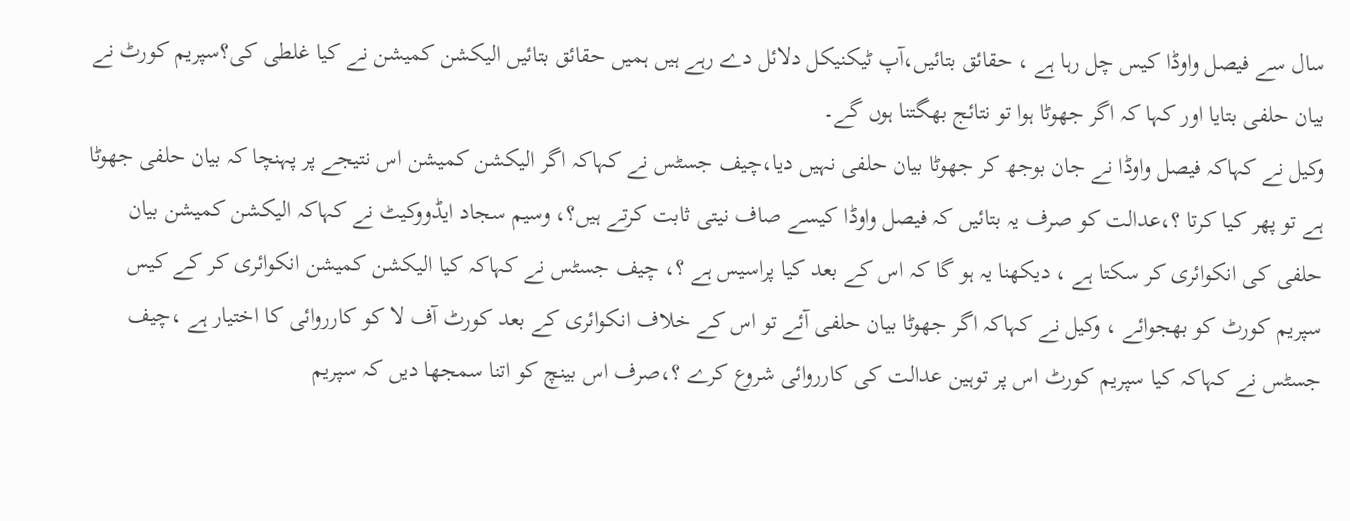سال سے فیصل واوڈا کیس چل رہا ہے ، حقائق بتائیں،آپ ٹیکنیکل دلائل دے رہے ہیں ہمیں حقائق بتائیں الیکشن کمیشن نے کیا غلطی کی؟سپریم کورٹ نے بیان حلفی بتایا اور کہا کہ اگر جھوٹا ہوا تو نتائج بھگتنا ہوں گے۔
وکیل نے کہاکہ فیصل واوڈا نے جان بوجھ کر جھوٹا بیان حلفی نہیں دیا،چیف جسٹس نے کہاکہ اگر الیکشن کمیشن اس نتیجے پر پہنچا کہ بیان حلفی جھوٹا ہے تو پھر کیا کرتا ؟،عدالت کو صرف یہ بتائیں کہ فیصل واوڈا کیسے صاف نیتی ثابت کرتے ہیں؟، وسیم سجاد ایڈووکیٹ نے کہاکہ الیکشن کمیشن بیان حلفی کی انکوائری کر سکتا ہے ، دیکھنا یہ ہو گا کہ اس کے بعد کیا پراسیس ہے ؟، چیف جسٹس نے کہاکہ کیا الیکشن کمیشن انکوائری کر کے کیس سپریم کورٹ کو بھجوائے ، وکیل نے کہاکہ اگر جھوٹا بیان حلفی آئے تو اس کے خلاف انکوائری کے بعد کورٹ آف لا کو کارروائی کا اختیار ہے ،چیف جسٹس نے کہاکہ کیا سپریم کورٹ اس پر توہین عدالت کی کارروائی شروع کرے ؟،صرف اس بینچ کو اتنا سمجھا دیں کہ سپریم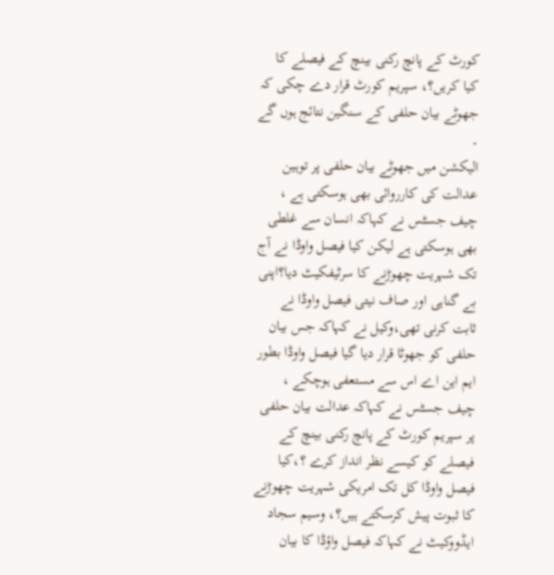کورٹ کے پانچ رکنی بینچ کے فیصلے کا کیا کریں؟، سپریم کورٹ قرار دے چکی کہ جھوٹے بیان حلفی کے سنگین نتائج ہوں گے ۔
الیکشن میں جھوٹے بیان حلفی پر توہین عدالت کی کارروائی بھی ہوسکتی ہے ، چیف جسٹس نے کہاکہ انسان سے غلطی بھی ہوسکتی ہے لیکن کیا فیصل واوڈا نے آج تک شہریت چھوڑنے کا سرٹیفکیٹ دیا؟اپنی بے گناہی اور صاف نیتی فیصل واوڈا نے ثابت کرنی تھی،وکیل نے کہاکہ جس بیان حلفی کو جھوٹا قرار دیا گیا فیصل واوڈا بطور ایم این اے اس سے مستعفی ہوچکے ، چیف جسٹس نے کہاکہ عدالت بیان حلفی پر سپریم کورٹ کے پانچ رکنی بینچ کے فیصلے کو کیسے نظر انداز کرے ؟،کیا فیصل واوڈا کل تک امریکی شہریت چھوڑنے کا ثبوت پیش کرسکتے ہیں؟، وسیم سجاد ایڈووکیٹ نے کہاکہ فیصل واؤڈا کا بیان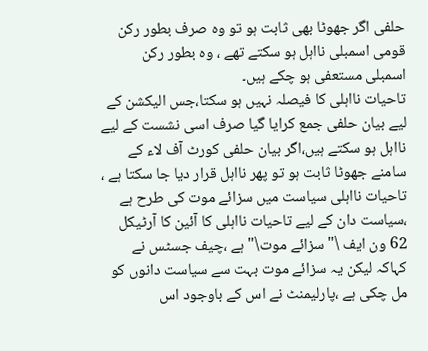حلفی اگر جھوٹا بھی ثابت ہو تو وہ صرف بطور رکن قومی اسمبلی نااہل ہو سکتے تھے ، وہ بطور رکن اسمبلی مستعفی ہو چکے ہیں۔
تاحیات نااہلی کا فیصلہ نہیں ہو سکتا،جس الیکشن کے لیے بیان حلفی جمع کرایا گیا صرف اسی نشست کے لیے نااہل ہو سکتے ہیں،اگر بیان حلفی کورٹ آف لاء کے سامنے جھوٹا ثابت ہو تو پھر نااہل قرار دیا جا سکتا ہے ، تاحیات نااہلی سیاست میں سزائے موت کی طرح ہے ،سیاست دان کے لیے تاحیات نااہلی کا آئین کا آرٹیکل 62 ون ایف \"سزائے موت\" ہے ،چیف جسٹس نے کہاکہ لیکن یہ سزائے موت بہت سے سیاست دانوں کو مل چکی ہے ،پارلیمنٹ نے اس کے باوجود اس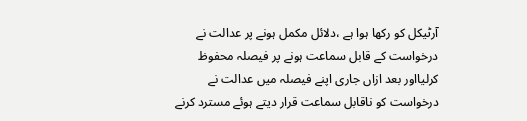آرٹیکل کو رکھا ہوا ہے ،دلائل مکمل ہونے پر عدالت نے درخواست کے قابل سماعت ہونے پر فیصلہ محفوظ کرلیااور بعد ازاں جاری اپنے فیصلہ میں عدالت نے درخواست کو ناقابل سماعت قرار دیتے ہوئے مسترد کرنے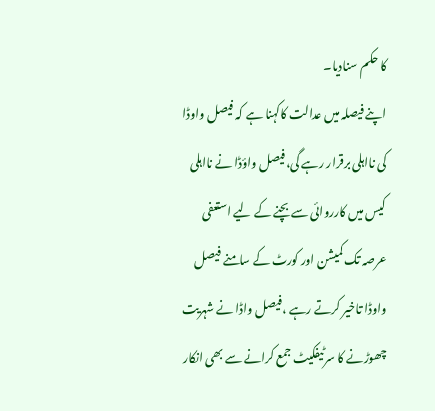کا حکم سنادیا۔
اپنے فیصلہ میں عدالت کاکہنا ہے کہ فیصل واوڈا کی نااہلی برقرار رہے گی،فیصل واؤڈا نے نااہلی کیس میں کارروائی سے بچنے کے لیے استعفی عرصہ تک کمیشن اور کورٹ کے سامنے فیصل واوڈا تاخیر کرتے رہے ،فیصل واڈا نے شہریت چھوڑنے کا سرٹیفکیٹ جمع کرانے سے بھی انکار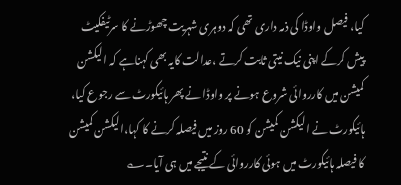کیا، فیصل واوڈا کی ذمہ داری تھی کہ دوہری شہریت چھوڑنے کا سرٹیفکیٹ پیش کرکے اپنی نیک نیتی ثابت کرتے ،عدالت کایہ بھی کہناہے کہ الیکشن کمیشن میں کارروائی شروع ہونے پر واوڈا نے پھر ہائیکورٹ سے رجوع کیا، ہائیکورٹ نے الیکشن کمیشن کو 60 روز میں فیصلہ کرنے کا کہا،الیکشن کمیشن کا فیصلہ ہائیکورٹ میں ہوئی کارروائی کے نتیجے میں ہی آیا۔؎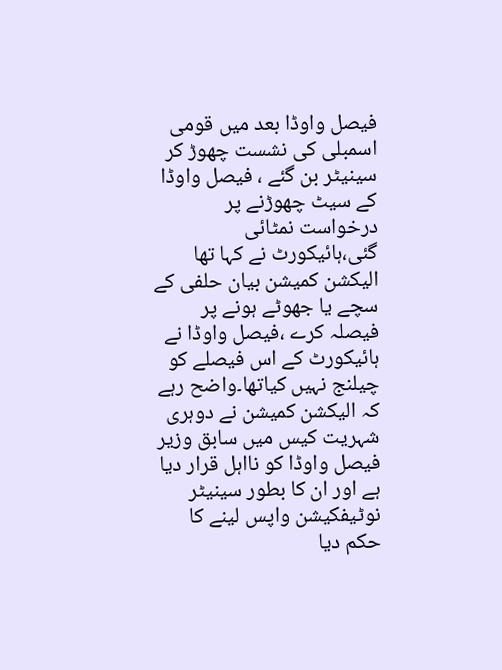فیصل واوڈا بعد میں قومی اسمبلی کی نشست چھوڑ کر سینیٹر بن گئے ، فیصل واوڈا کے سیٹ چھوڑنے پر درخواست نمٹائی گئی،ہائیکورٹ نے کہا تھا الیکشن کمیشن بیان حلفی کے سچے یا جھوٹے ہونے پر فیصلہ کرے ،فیصل واوڈا نے ہائیکورٹ کے اس فیصلے کو چیلنج نہیں کیاتھا۔واضح رہے کہ الیکشن کمیشن نے دوہری شہریت کیس میں سابق وزیر فیصل واوڈا کو نااہل قرار دیا ہے اور ان کا بطور سینیٹر نوٹیفکیشن واپس لینے کا حکم دیا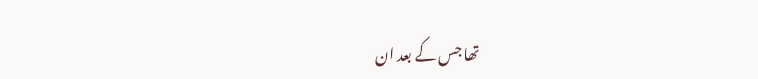تھا جس کے بعد ان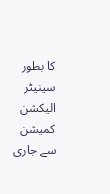کا بطور سینیٹر الیکشن کمیشن سے جاری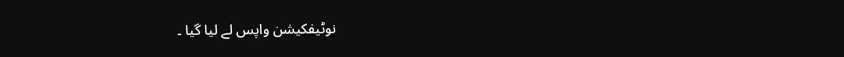نوٹیفکیشن واپس لے لیا گیا ۔